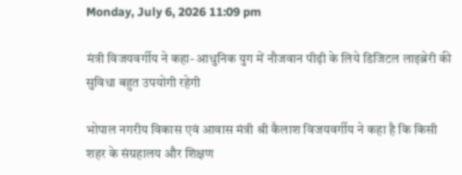Monday, July 6, 2026 11:09 pm

मंत्री विजयवर्गीय ने कहा- आधुनिक युग में नौजवान पीढ़ी के लिये डिजिटल लाइब्रेरी की सुविधा बहुत उपयोगी रहेगी

भोपाल नगरीय विकास एवं आवास मंत्री श्री कैलाश विजयवर्गीय ने कहा है कि किसी शहर के संग्रहालय और शिक्षण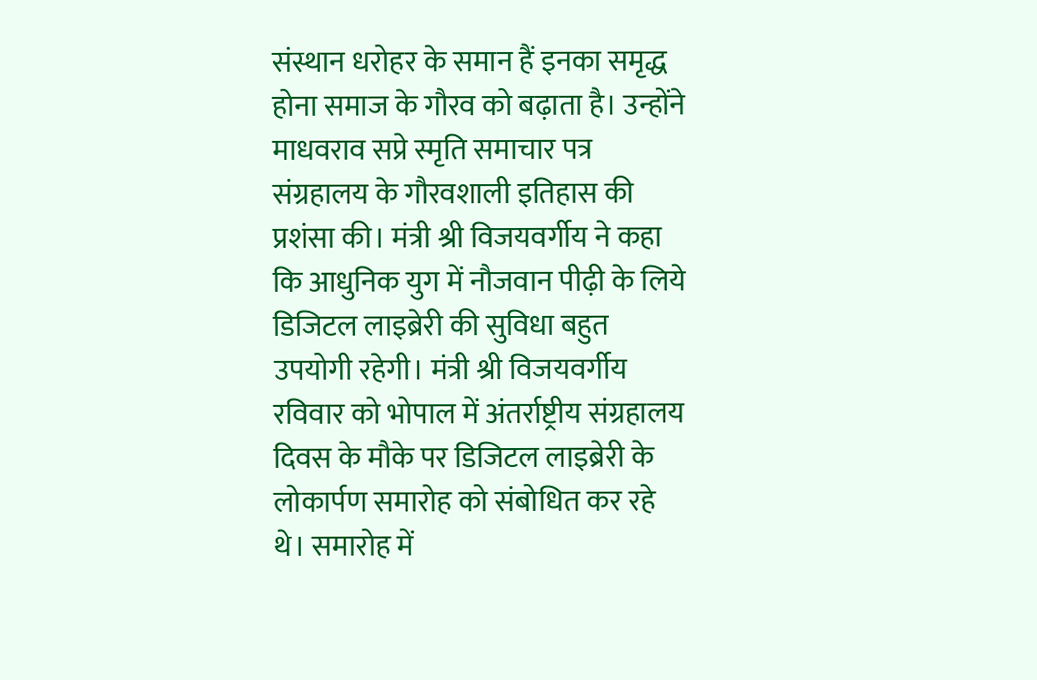संस्थान धरोहर के समान हैं इनका समृद्ध होना समाज के गौरव को बढ़ाता है। उन्होंने माधवराव सप्रे स्मृति समाचार पत्र संग्रहालय के गौरवशाली इतिहास की प्रशंसा की। मंत्री श्री विजयवर्गीय ने कहा कि आधुनिक युग में नौजवान पीढ़ी के लिये डिजिटल लाइब्रेरी की सुविधा बहुत उपयोगी रहेगी। मंत्री श्री विजयवर्गीय रविवार को भोपाल में अंतर्राष्ट्रीय संग्रहालय दिवस के मौके पर डिजिटल लाइब्रेरी के लोकार्पण समारोह को संबोधित कर रहे थे। समारोह में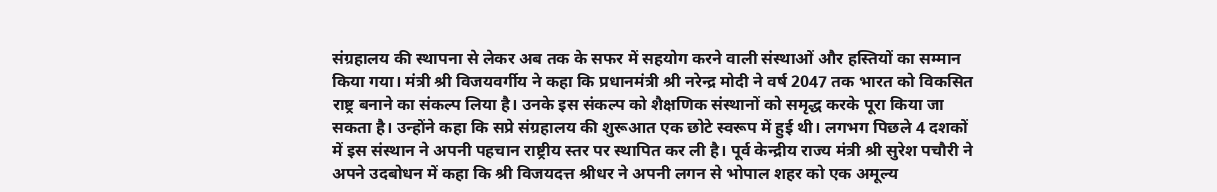संग्रहालय की स्थापना से लेकर अब तक के सफर में सहयोग करने वाली संस्थाओं और हस्तियों का सम्मान किया गया। मंत्री श्री विजयवर्गीय ने कहा कि प्रधानमंत्री श्री नरेन्द्र मोदी ने वर्ष 2047 तक भारत को विकसित राष्ट्र बनाने का संकल्प लिया है। उनके इस संकल्प को शैक्षणिक संस्थानों को समृद्ध करके पूरा किया जा सकता है। उन्होंने कहा कि सप्रे संग्रहालय की शुरूआत एक छोटे स्वरूप में हुई थी। लगभग पिछले 4 दशकों में इस संस्थान ने अपनी पहचान राष्ट्रीय स्तर पर स्थापित कर ली है। पूर्व केन्द्रीय राज्य मंत्री श्री सुरेश पचौरी ने अपने उदबोधन में कहा कि श्री विजयदत्त श्रीधर ने अपनी लगन से भोपाल शहर को एक अमूल्य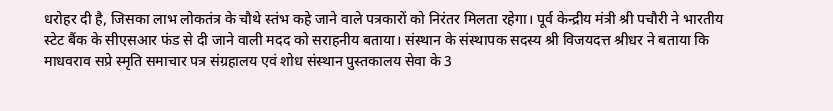धरोहर दी है, जिसका लाभ लोकतंत्र के चौथे स्तंभ कहे जाने वाले पत्रकारों को निरंतर मिलता रहेगा। पूर्व केन्द्रीय मंत्री श्री पचौरी ने भारतीय स्टेट बैंक के सीएसआर फंड से दी जाने वाली मदद को सराहनीय बताया। संस्थान के संस्थापक सदस्य श्री विजयदत्त श्रीधर ने बताया कि माधवराव सप्रे स्मृति समाचार पत्र संग्रहालय एवं शोध संस्थान पुस्तकालय सेवा के 3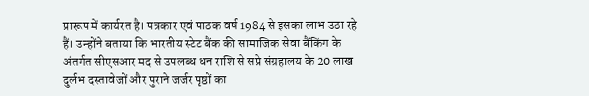प्रारूप में कार्यरत है। पत्रकार एवं पाठक वर्ष 1984 से इसका लाभ उठा रहे हैं। उन्होंने बताया कि भारतीय स्टेट बैंक की सामाजिक सेवा बैंकिंग के अंतर्गत सीएसआर मद से उपलब्ध धन राशि से सप्रे संग्रहालय के 20 लाख दुर्लभ दस्तावेजों और पुराने जर्जर पृष्ठों का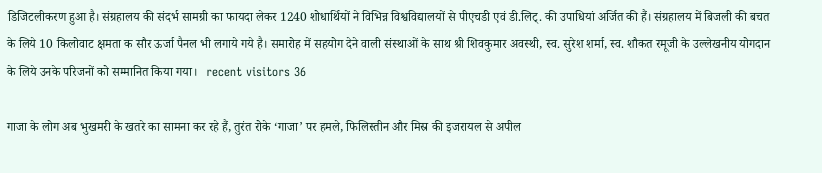डिजिटलीकरण हुआ है। संग्रहालय की संदर्भ सामग्री का फायदा लेकर 1240 शोधार्थियों ने विभिन्न विश्वविद्यालयों से पीएचडी एवं डी.लिट्. की उपाधियां अर्जित की हैं। संग्रहालय में बिजली की बचत के लिये 10 किलोवाट क्षमता क सौर ऊर्जा पैनल भी लगाये गये है। समारोह में सहयोग देने वाली संस्थाओं के साथ श्री शिवकुमार अवस्थी, स्व. सुरेश शर्मा, स्व. शौकत रमूजी के उल्लेखनीय योगदान के लिये उनके परिजनों को सम्मानित किया गया।   recent visitors 36

गाजा के लोग अब भुखमरी के खतरे का सामना कर रहे हैं, तुरंत रोके ‘गाजा’ पर हमले, फिलिस्तीन और मिस्र की इजरायल से अपील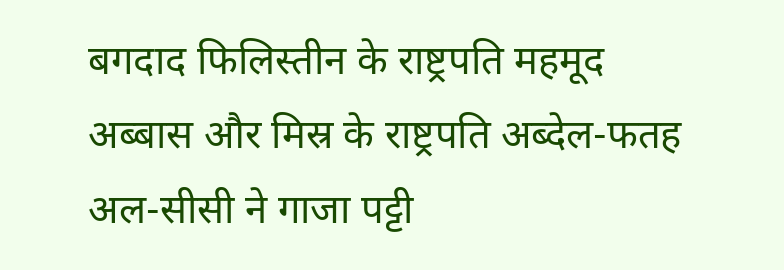बगदाद फिलिस्तीन के राष्ट्रपति महमूद अब्बास और मिस्र के राष्ट्रपति अब्देल-फतह अल-सीसी ने गाजा पट्टी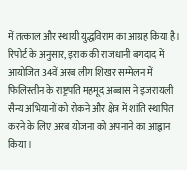में तत्काल और स्थायी युद्धविराम का आग्रह किया है। रिपोर्ट के अनुसार, इराक की राजधानी बगदाद में आयोजित 34वें अरब लीग शिखर सम्मेलन में फिलिस्तीन के राष्ट्रपति महमूद अब्बास ने इजरायली सैन्य अभियानों को रोकने और क्षेत्र में शांति स्थापित करने के लिए अरब योजना को अपनाने का आह्वान किया।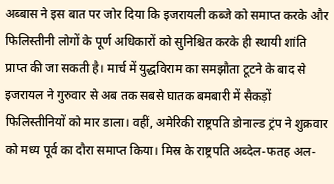अब्बास ने इस बात पर जोर दिया कि इजरायली कब्जे को समाप्त करके और फिलिस्तीनी लोगों के पूर्ण अधिकारों को सुनिश्चित करके ही स्थायी शांति प्राप्त की जा सकती है। मार्च में युद्धविराम का समझौता टूटने के बाद से इजरायल ने गुरुवार से अब तक सबसे घातक बमबारी में सैकड़ों फिलिस्तीनियों को मार डाला। वहीं, अमेरिकी राष्ट्रपति डोनाल्ड ट्रंप ने शुक्रवार को मध्य पूर्व का दौरा समाप्त किया। मिस्र के राष्ट्रपति अब्देल-फतह अल-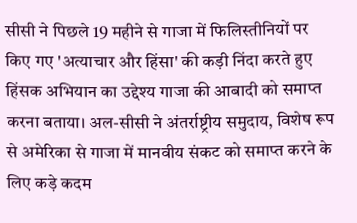सीसी ने पिछले 19 महीने से गाजा में फिलिस्तीनियों पर किए गए 'अत्याचार और हिंसा' की कड़ी निंदा करते हुए हिंसक अभियान का उद्देश्य गाजा की आबादी को समाप्त करना बताया। अल-सीसी ने अंतर्राष्ट्रीय समुदाय, विशेष रूप से अमेरिका से गाजा में मानवीय संकट को समाप्त करने के लिए कड़े कदम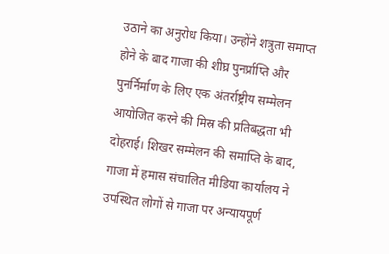उठाने का अनुरोध किया। उन्होंने शत्रुता समाप्त होने के बाद गाजा की शीघ्र पुनर्प्राप्ति और पुनर्निर्माण के लिए एक अंतर्राष्ट्रीय सम्मेलन आयोजित करने की मिस्र की प्रतिबद्धता भी दोहराई। शिखर सम्मेलन की समाप्ति के बाद, गाजा में हमास संचालित मीडिया कार्यालय ने उपस्थित लोगों से गाजा पर अन्यायपूर्ण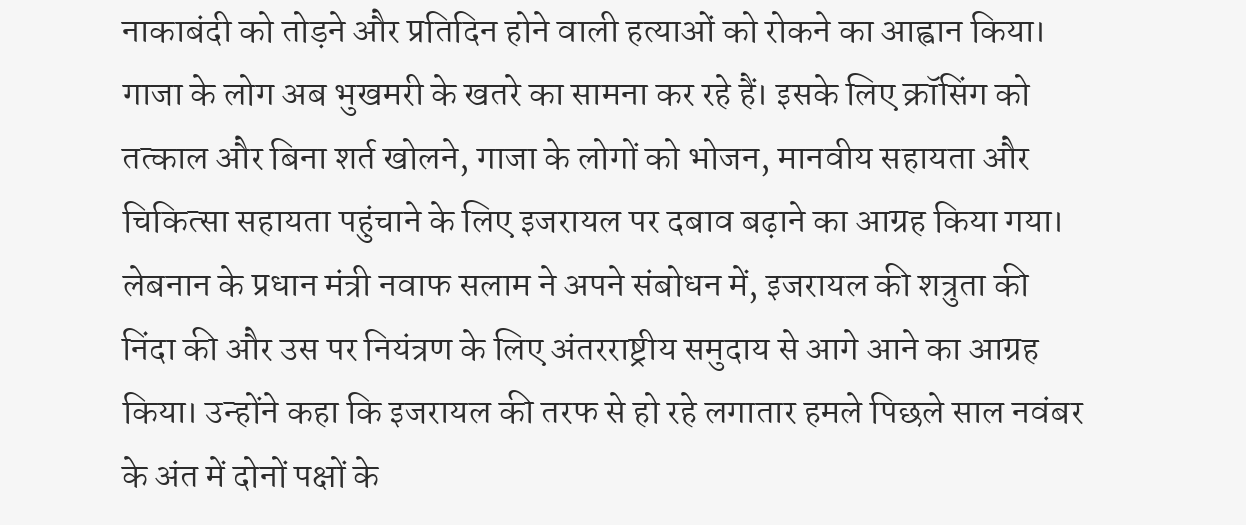नाकाबंदी को तोड़ने और प्रतिदिन होने वाली हत्याओं को रोकने का आह्वान किया। गाजा के लोग अब भुखमरी के खतरे का सामना कर रहे हैं। इसके लिए क्रॉसिंग को तत्काल और बिना शर्त खोलने, गाजा के लोगों को भोजन, मानवीय सहायता और चिकित्सा सहायता पहुंचाने के लिए इजरायल पर दबाव बढ़ाने का आग्रह किया गया। लेबनान के प्रधान मंत्री नवाफ सलाम ने अपने संबोधन में, इजरायल की शत्रुता की निंदा की और उस पर नियंत्रण के लिए अंतरराष्ट्रीय समुदाय से आगे आने का आग्रह किया। उन्होंने कहा कि इजरायल की तरफ से हो रहे लगातार हमले पिछले साल नवंबर के अंत में दोनों पक्षों के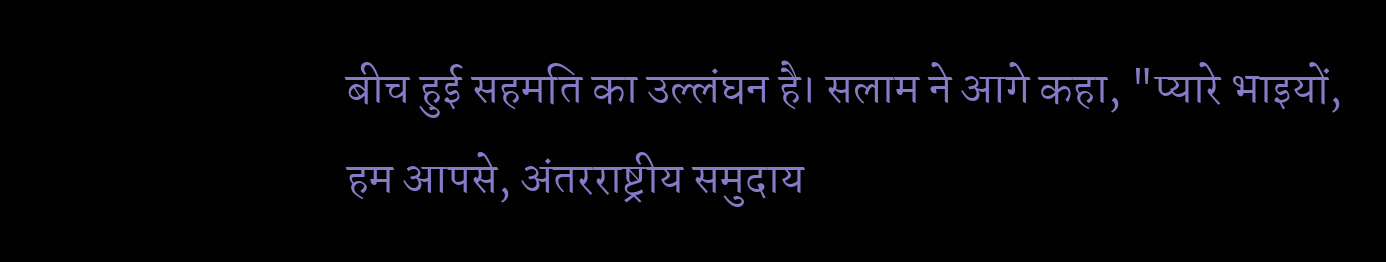बीच हुई सहमति का उल्लंघन है। सलाम ने आगे कहा, "प्यारे भाइयों, हम आपसे, अंतरराष्ट्रीय समुदाय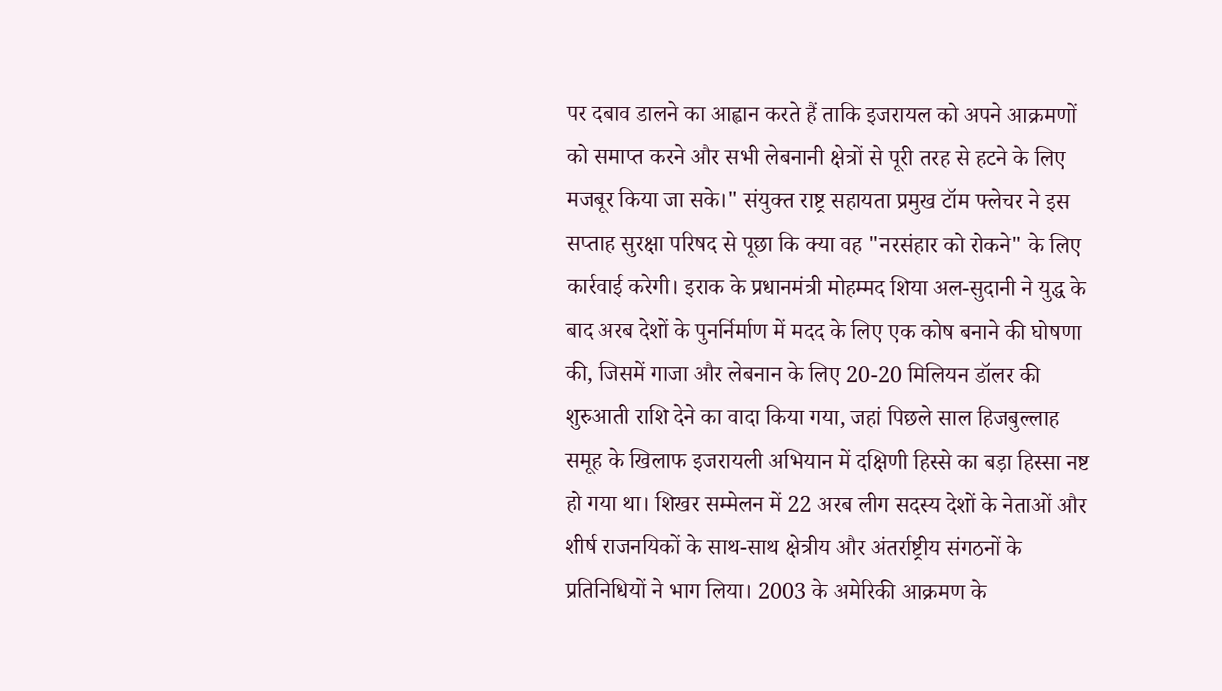पर दबाव डालने का आह्वान करते हैं ताकि इजरायल को अपने आक्रमणों को समाप्त करने और सभी लेबनानी क्षेत्रों से पूरी तरह से हटने के लिए मजबूर किया जा सके।" संयुक्त राष्ट्र सहायता प्रमुख टॉम फ्लेचर ने इस सप्ताह सुरक्षा परिषद से पूछा कि क्या वह "नरसंहार को रोकने" के लिए कार्रवाई करेगी। इराक के प्रधानमंत्री मोहम्मद शिया अल-सुदानी ने युद्ध के बाद अरब देशों के पुनर्निर्माण में मदद के लिए एक कोष बनाने की घोषणा की, जिसमें गाजा और लेबनान के लिए 20-20 मिलियन डॉलर की शुरुआती राशि देने का वादा किया गया, जहां पिछले साल हिजबुल्लाह समूह के खिलाफ इजरायली अभियान में दक्षिणी हिस्से का बड़ा हिस्सा नष्ट हो गया था। शिखर सम्मेलन में 22 अरब लीग सदस्य देशों के नेताओं और शीर्ष राजनयिकों के साथ-साथ क्षेत्रीय और अंतर्राष्ट्रीय संगठनों के प्रतिनिधियों ने भाग लिया। 2003 के अमेरिकी आक्रमण के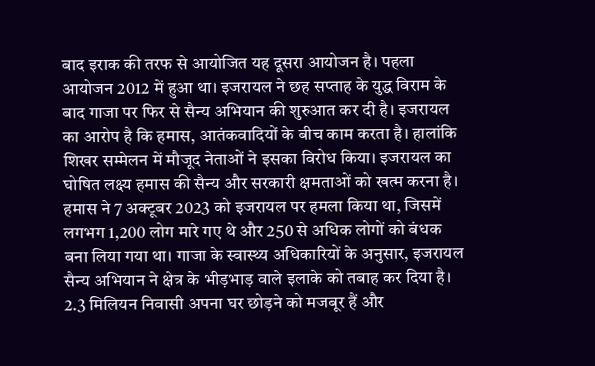बाद इराक की तरफ से आयोजित यह दूसरा आयोजन है। पहला आयोजन 2012 में हुआ था। इजरायल ने छह सप्ताह के युद्ध विराम के बाद गाजा पर फिर से सैन्य अभियान की शुरुआत कर दी है। इजरायल का आरोप है कि हमास, आतंकवादियों के बीच काम करता है। हालांकि शिखर सम्मेलन में मौजूद नेताओं ने इसका विरोध किया। इजरायल का घोषित लक्ष्य हमास की सैन्य और सरकारी क्षमताओं को खत्म करना है। हमास ने 7 अक्टूबर 2023 को इजरायल पर हमला किया था, जिसमें लगभग 1,200 लोग मारे गए थे और 250 से अधिक लोगों को बंधक बना लिया गया था। गाजा के स्वास्थ्य अधिकारियों के अनुसार, इजरायल सैन्य अभियान ने क्षेत्र के भीड़भाड़ वाले इलाके को तबाह कर दिया है। 2.3 मिलियन निवासी अपना घर छोड़ने को मजबूर हैं और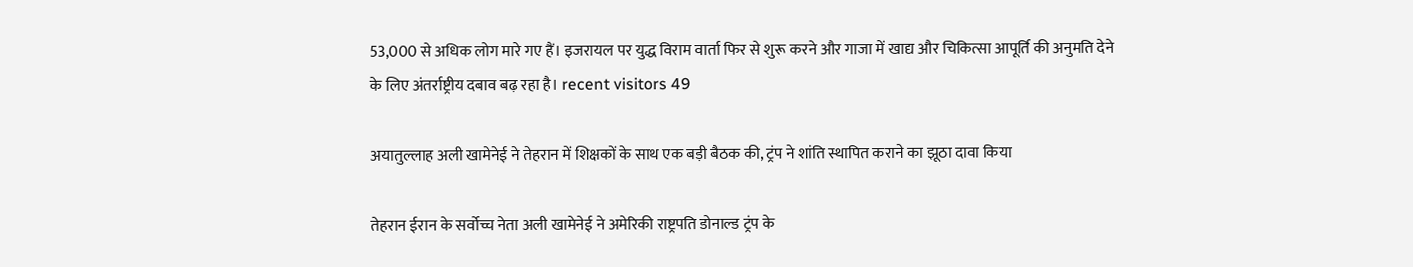53,000 से अधिक लोग मारे गए हैं। इजरायल पर युद्ध विराम वार्ता फिर से शुरू करने और गाजा में खाद्य और चिकित्सा आपूर्ति की अनुमति देने के लिए अंतर्राष्ट्रीय दबाव बढ़ रहा है। recent visitors 49

अयातुल्लाह अली खामेनेई ने तेहरान में शिक्षकों के साथ एक बड़ी बैठक की, ट्रंप ने शांति स्थापित कराने का झूठा दावा किया

तेहरान ईरान के सर्वोच्च नेता अली खामेनेई ने अमेरिकी राष्ट्रपति डोनाल्ड ट्रंप के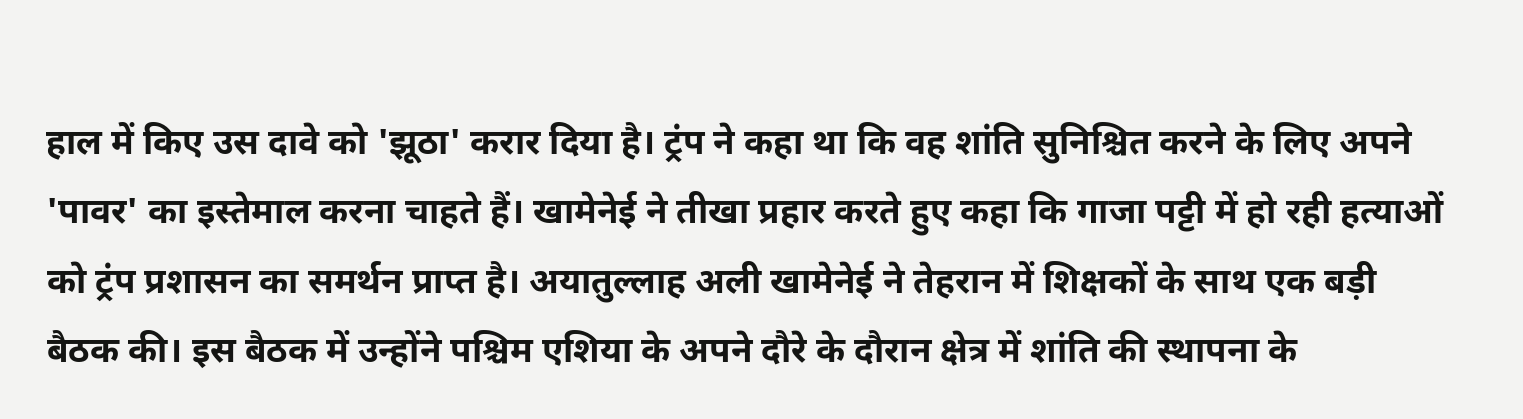हाल में किए उस दावे को 'झूठा' करार दिया है। ट्रंप ने कहा था कि वह शांति सुनिश्चित करने के लिए अपने 'पावर' का इस्तेमाल करना चाहते हैं। खामेनेई ने तीखा प्रहार करते हुए कहा कि गाजा पट्टी में हो रही हत्याओं को ट्रंप प्रशासन का समर्थन प्राप्त है। अयातुल्लाह अली खामेनेई ने तेहरान में शिक्षकों के साथ एक बड़ी बैठक की। इस बैठक में उन्होंने पश्चिम एशिया के अपने दौरे के दौरान क्षेत्र में शांति की स्थापना के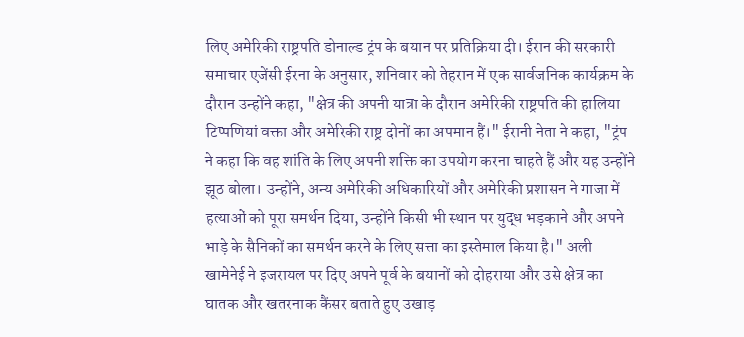लिए अमेरिकी राष्ट्रपति डोनाल्ड ट्रंप के बयान पर प्रतिक्रिया दी। ईरान की सरकारी समाचार एजेंसी ईरना के अनुसार, शनिवार को तेहरान में एक सार्वजनिक कार्यक्रम के दौरान उन्होंने कहा, "क्षेत्र की अपनी यात्रा के दौरान अमेरिकी राष्ट्रपति की हालिया टिप्पणियां वक्ता और अमेरिकी राष्ट्र दोनों का अपमान हैं।" ईरानी नेता ने कहा, "ट्रंप ने कहा कि वह शांति के लिए अपनी शक्ति का उपयोग करना चाहते हैं और यह उन्होंने झूठ बोला। उन्होंने, अन्य अमेरिकी अधिकारियों और अमेरिकी प्रशासन ने गाजा में हत्याओं को पूरा समर्थन दिया, उन्होंने किसी भी स्थान पर युद्ध भड़काने और अपने भाड़े के सैनिकों का समर्थन करने के लिए सत्ता का इस्तेमाल किया है।" अली खामेनेई ने इजरायल पर दिए अपने पूर्व के बयानों को दोहराया और उसे क्षेत्र का घातक और खतरनाक कैंसर बताते हुए उखाड़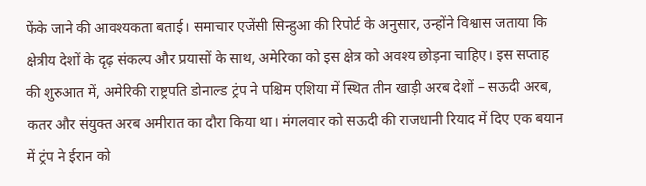फेंके जाने की आवश्यकता बताई। समाचार एजेंसी सिन्हुआ की रिपोर्ट के अनुसार, उन्होंने विश्वास जताया कि क्षेत्रीय देशों के दृढ़ संकल्प और प्रयासों के साथ, अमेरिका को इस क्षेत्र को अवश्य छोड़ना चाहिए। इस सप्ताह की शुरुआत में, अमेरिकी राष्ट्रपति डोनाल्ड ट्रंप ने पश्चिम एशिया में स्थित तीन खाड़ी अरब देशों – सऊदी अरब, कतर और संयुक्त अरब अमीरात का दौरा किया था। मंगलवार को सऊदी की राजधानी रियाद में दिए एक बयान में ट्रंप ने ईरान को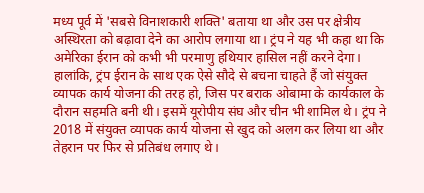मध्य पूर्व में 'सबसे विनाशकारी शक्ति' बताया था और उस पर क्षेत्रीय अस्थिरता को बढ़ावा देने का आरोप लगाया था। ट्रंप ने यह भी कहा था कि अमेरिका ईरान को कभी भी परमाणु हथियार हासिल नहीं करने देगा। हालांकि, ट्रंप ईरान के साथ एक ऐसे सौदे से बचना चाहते हैं जो संयुक्त व्यापक कार्य योजना की तरह हो, जिस पर बराक ओबामा के कार्यकाल के दौरान सहमति बनी थी। इसमें यूरोपीय संघ और चीन भी शामिल थे। ट्रंप ने 2018 में संयुक्त व्यापक कार्य योजना से खुद को अलग कर लिया था और तेहरान पर फिर से प्रतिबंध लगाए थे।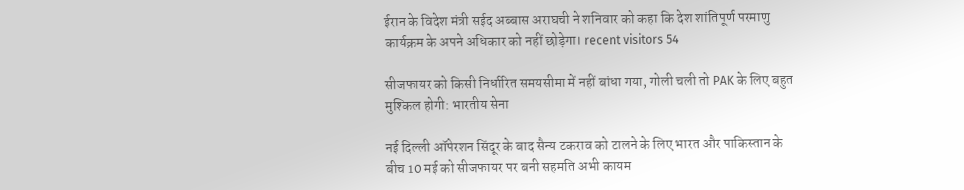ईरान के विदेश मंत्री सईद अब्बास अराघची ने शनिवार को कहा कि देश शांतिपूर्ण परमाणु कार्यक्रम के अपने अधिकार को नहीं छोड़ेगा। recent visitors 54

सीजफायर को किसी निर्धारित समयसीमा में नहीं बांधा गया, गोली चली तो PAK के लिए बहुत मुश्किल होगी: भारतीय सेना

नई दिल्ली ऑपेरशन सिंदूर के बाद सैन्य टकराव को टालने के लिए भारत और पाकिस्तान के बीच 10 मई को सीजफायर पर बनी सहमति अभी कायम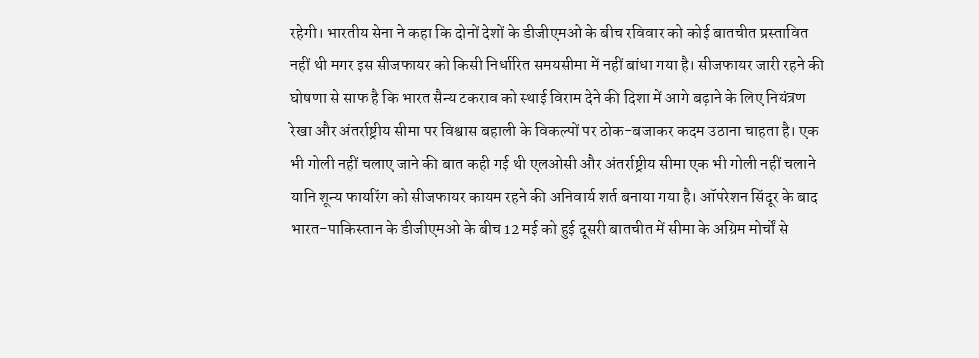रहेगी। भारतीय सेना ने कहा कि दोनों देशों के डीजीएमओ के बीच रविवार को कोई बातचीत प्रस्तावित नहीं थी मगर इस सीजफायर को किसी निर्धारित समयसीमा में नहीं बांधा गया है। सीजफायर जारी रहने की घोषणा से साफ है कि भारत सैन्य टकराव को स्थाई विराम देने की दिशा में आगे बढ़ाने के लिए नियंत्रण रेखा और अंतर्राष्ट्रीय सीमा पर विश्वास बहाली के विकल्पों पर ठोक-बजाकर कदम उठाना चाहता है। एक भी गोली नहीं चलाए जाने की बात कही गई थी एलओसी और अंतर्राष्ट्रीय सीमा एक भी गोली नहीं चलाने यानि शून्य फायरिंग को सीजफायर कायम रहने की अनिवार्य शर्त बनाया गया है। ऑपरेशन सिंदूर के बाद भारत-पाकिस्तान के डीजीएमओ के बीच 12 मई को हुई दूसरी बातचीत में सीमा के अग्रिम मोर्चों से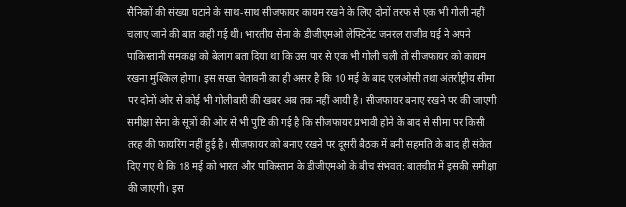सैनिकों की संख्या घटाने के साथ-साथ सीजफायर कायम रखने के लिए दोनों तरफ से एक भी गोली नहीं चलाए जाने की बात कही गई थी। भारतीय सेना के डीजीएमओ लेफ्टिनेंट जनरल राजीव घई ने अपने पाकिस्तानी समकक्ष को बेलाग बता दिया था कि उस पार से एक भी गोली चली तो सीजफायर को कायम रखना मुश्किल होगा। इस सख्त चेतावनी का ही असर है कि 10 मई के बाद एलओसी तथा अंतर्राष्ट्रीय सीमा पर दोनों ओर से कोई भी गोलीबारी की खबर अब तक नहीं आयी है। सीजफायर बनाए रखने पर की जाएगी समीक्षा सेना के सूत्रों की ओर से भी पुष्टि की गई है कि सीजफायर प्रभावी होने के बाद से सीमा पर किसी तरह की फायरिंग नहीं हुई है। सीजफायर को बनाए रखने पर दूसरी बैठक में बनी सहमति के बाद ही संकेत दिए गए थे कि 18 मई को भारत और पाकिस्तान के डीजीएमओ के बीच संभवत: बातचीत में इसकी समीक्षा की जाएगी। इस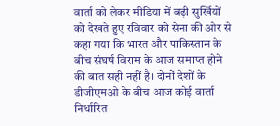वार्ता को लेकर मीडिया में बढ़ी सुर्खियों को देखते हुए रविवार को सेना की ओर से कहा गया कि भारत और पाकिस्तान के बीच संघर्ष विराम के आज समाप्त होने की बात सही नहीं है। दोनों देशों के डीजीएमओ के बीच आज कोई वार्ता निर्धारित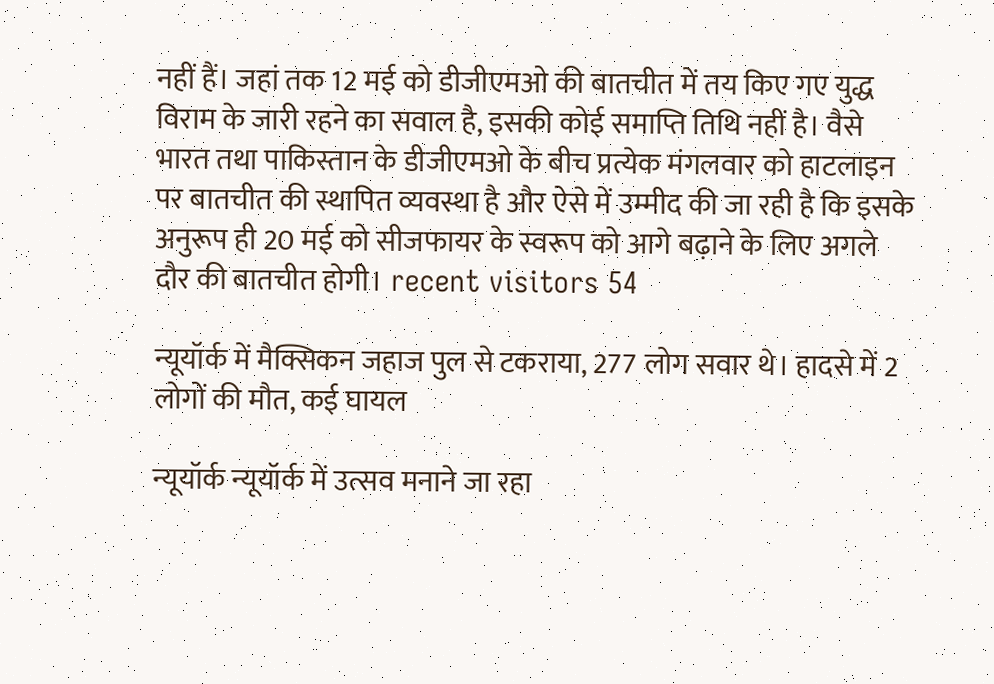नहीं हैं। जहां तक 12 मई को डीजीएमओ की बातचीत में तय किए गए युद्ध विराम के जारी रहने का सवाल है, इसकी कोई समाप्ति तिथि नहीं है। वैसे भारत तथा पाकिस्तान के डीजीएमओ के बीच प्रत्येक मंगलवार को हाटलाइन पर बातचीत की स्थापित व्यवस्था है और ऐसे में उम्मीद की जा रही है कि इसके अनुरूप ही 20 मई को सीजफायर के स्वरूप को आगे बढ़ाने के लिए अगले दौर की बातचीत होगी। recent visitors 54

न्यूयॉर्क में मैक्सिकन जहाज पुल से टकराया, 277 लोग सवार थे। हादसे में 2 लोगों की मौत, कई घायल

न्यूयॉर्क न्यूयॉर्क में उत्सव मनाने जा रहा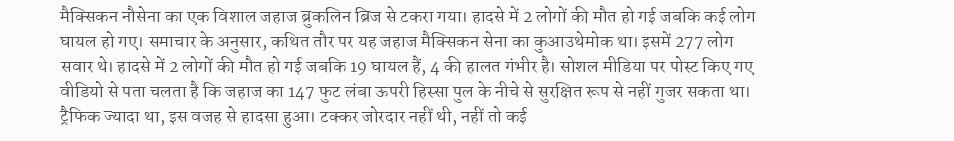मैक्सिकन नौसेना का एक विशाल जहाज ब्रुकलिन ब्रिज से टकरा गया। हादसे में 2 लोगों की मौत हो गई जबकि कई लोग घायल हो गए। समाचार के अनुसार, कथित तौर पर यह जहाज मैक्सिकन सेना का कुआउथेमोक था। इसमें 277 लोग सवार थे। हादसे में 2 लोगों की मौत हो गई जबकि 19 घायल हैं, 4 की हालत गंभीर है। सोशल मीडिया पर पोस्ट किए गए वीडियो से पता चलता है कि जहाज का 147 फुट लंबा ऊपरी हिस्सा पुल के नीचे से सुरक्षित रूप से नहीं गुजर सकता था। ट्रैफिक ज्यादा था, इस वजह से हादसा हुआ। टक्कर जोरदार नहीं थी, नहीं तो कई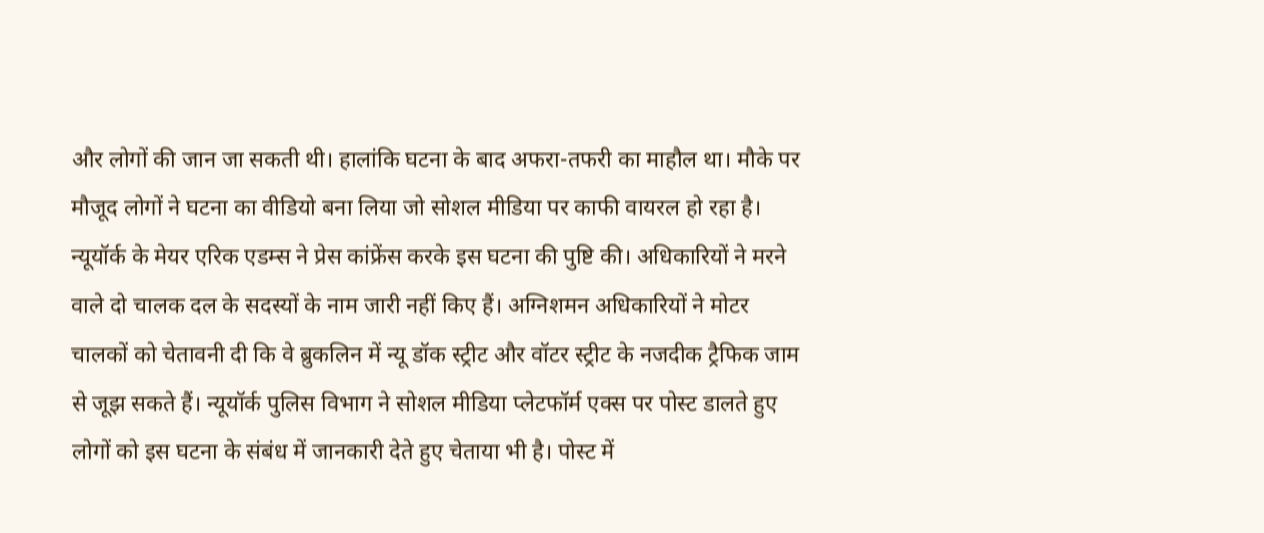और लोगों की जान जा सकती थी। हालांकि घटना के बाद अफरा-तफरी का माहौल था। मौके पर मौजूद लोगों ने घटना का वीडियो बना लिया जो सोशल मीडिया पर काफी वायरल हो रहा है। न्यूयॉर्क के मेयर एरिक एडम्स ने प्रेस कांफ्रेंस करके इस घटना की पुष्टि की। अधिकारियों ने मरने वाले दो चालक दल के सदस्यों के नाम जारी नहीं किए हैं। अग्निशमन अधिकारियों ने मोटर चालकों को चेतावनी दी कि वे ब्रुकलिन में न्यू डॉक स्ट्रीट और वॉटर स्ट्रीट के नजदीक ट्रैफिक जाम से जूझ सकते हैं। न्यूयॉर्क पुलिस विभाग ने सोशल मीडिया प्लेटफॉर्म एक्स पर पोस्ट डालते हुए लोगों को इस घटना के संबंध में जानकारी देते हुए चेताया भी है। पोस्ट में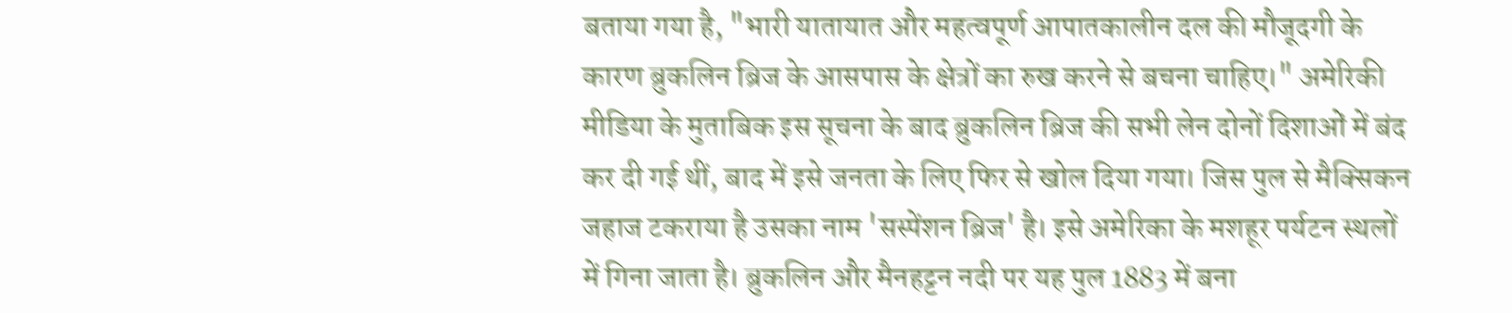बताया गया है, "भारी यातायात और महत्वपूर्ण आपातकालीन दल की मौजूदगी के कारण ब्रुकलिन ब्रिज के आसपास के क्षेत्रों का रुख करने से बचना चाहिए।" अमेरिकी मीडिया के मुताबिक इस सूचना के बाद ब्रुकलिन ब्रिज की सभी लेन दोनों दिशाओं में बंद कर दी गई थीं, बाद में इसे जनता के लिए फिर से खोल दिया गया। जिस पुल से मैक्सिकन जहाज टकराया है उसका नाम 'सस्पेंशन ब्रिज' है। इसे अमेरिका के मशहूर पर्यटन स्थलों में गिना जाता है। ब्रुकलिन और मैनहट्टन नदी पर यह पुल 1883 में बना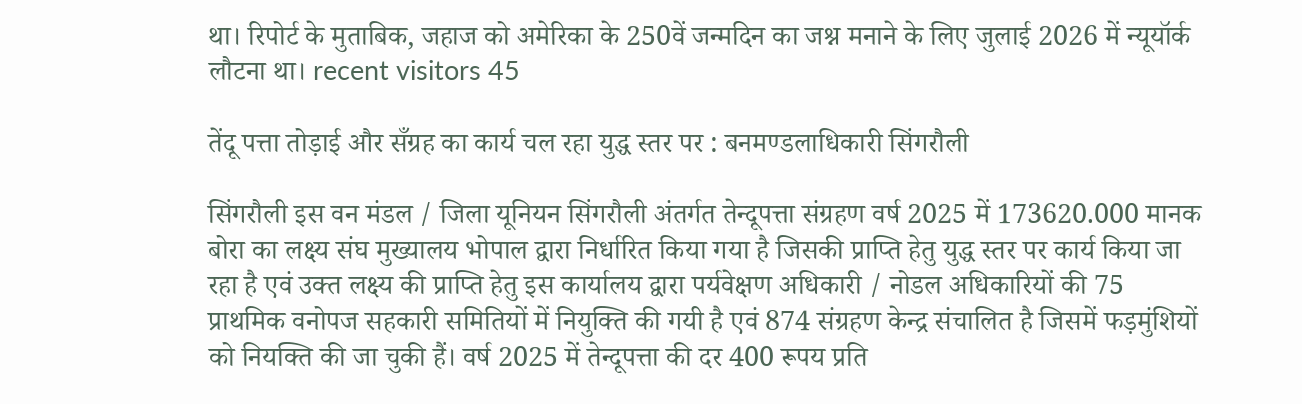था। रिपोर्ट के मुताबिक, जहाज को अमेरिका के 250वें जन्मदिन का जश्न मनाने के लिए जुलाई 2026 में न्यूयॉर्क लौटना था। recent visitors 45

तेंदू पत्ता तोड़ाई और सँग्रह का कार्य चल रहा युद्ध स्तर पर : बनमण्डलाधिकारी सिंगरौली

सिंगरौली इस वन मंडल / जिला यूनियन सिंगरौली अंतर्गत तेन्दूपत्ता संग्रहण वर्ष 2025 में 173620.000 मानक बोरा का लक्ष्य संघ मुख्यालय भोपाल द्वारा निर्धारित किया गया है जिसकी प्राप्ति हेतु युद्ध स्तर पर कार्य किया जा रहा है एवं उक्त लक्ष्य की प्राप्ति हेतु इस कार्यालय द्वारा पर्यवेक्षण अधिकारी / नोडल अधिकारियों की 75 प्राथमिक वनोपज सहकारी समितियों में नियुक्ति की गयी है एवं 874 संग्रहण केन्द्र संचालित है जिसमें फड़मुंशियों को नियक्ति की जा चुकी हैं। वर्ष 2025 में तेन्दूपत्ता की दर 400 रूपय प्रति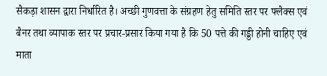सैकड़ा शासन द्वारा निर्धारित है। अच्छी गुणवत्ता के संग्रहण हेतु समिति स्तर पर फ्लैक्स एवं बैनर तथा व्यापाक स्तर पर प्रचार-प्रसार किया गया है कि 50 पत्ते की गड्डी होनी चाहिए एवं माता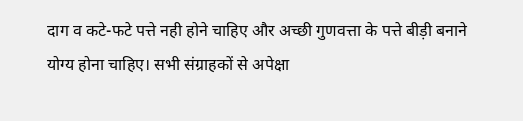दाग व कटे-फटे पत्ते नही होने चाहिए और अच्छी गुणवत्ता के पत्ते बीड़ी बनाने योग्य होना चाहिए। सभी संग्राहकों से अपेक्षा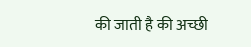की जाती है की अच्छी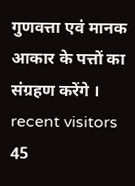गुणवत्ता एवं मानक आकार के पत्तों का संग्रहण करेंगे । recent visitors 45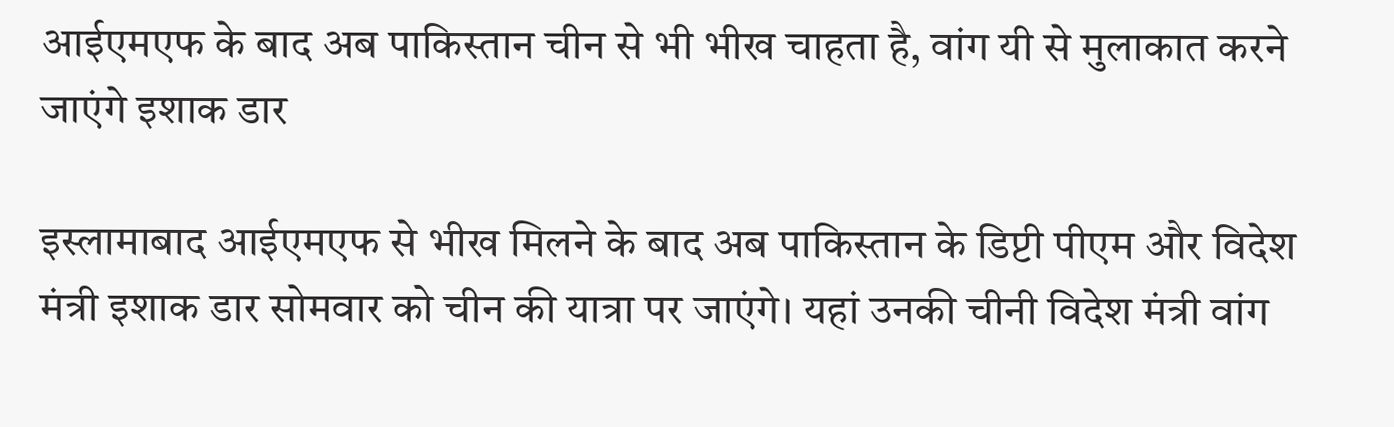आईएमएफ के बाद अब पाकिस्तान चीन से भी भीख चाहता है, वांग यी से मुलाकात करने जाएंगे इशाक डार

इस्लामाबाद आईएमएफ से भीख मिलने के बाद अब पाकिस्तान के डिप्टी पीएम और विदेश मंत्री इशाक डार सोमवार को चीन की यात्रा पर जाएंगे। यहां उनकी चीनी विदेश मंत्री वांग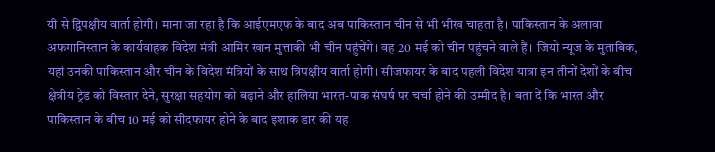यी से द्विपक्षीय वार्ता होगी। माना जा रहा है कि आईएमएफ के बाद अब पाकिस्तान चीन से भी भीख चाहता है। पाकिस्तान के अलावा अफगानिस्तान के कार्यवाहक विदेश मंत्री आमिर खान मुत्ताकी भी चीन पहुंचेंगे। वह 20 मई को चीन पहुंचने वाले हैं। जियो न्यूज के मुताबिक, यहां उनकी पाकिस्तान और चीन के विदेश मंत्रियों के साथ त्रिपक्षीय वार्ता होगी। सीजफायर के बाद पहली विदेश यात्रा इन तीनों देशों के बीच क्षेत्रीय ट्रेड को विस्तार देने, सुरक्षा सहयोग को बढ़ाने और हालिया भारत-पाक संघर्ष पर चर्चा होने की उम्मीद है। बता दें कि भारत और पाकिस्तान के बीच 10 मई को सीदफायर होने के बाद इशाक डार की यह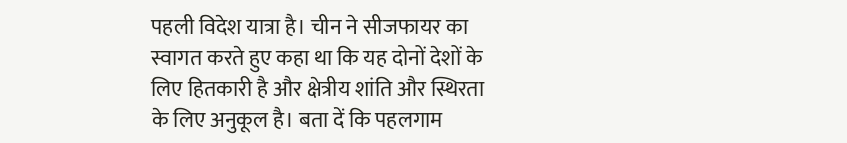पहली विदेश यात्रा है। चीन ने सीजफायर का स्वागत करते हुए कहा था कि यह दोनों देशों के लिए हितकारी है और क्षेत्रीय शांति और स्थिरता के लिए अनुकूल है। बता दें कि पहलगाम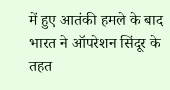में हुए आतंकी हमले के बाद भारत ने ऑपरेशन सिंदूर के तहत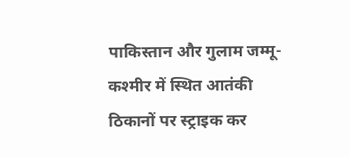पाकिस्तान और गुलाम जम्मू-कश्मीर में स्थित आतंकी ठिकानों पर स्ट्राइक कर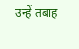उन्हें तबाह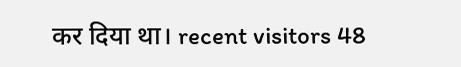कर दिया था। recent visitors 48